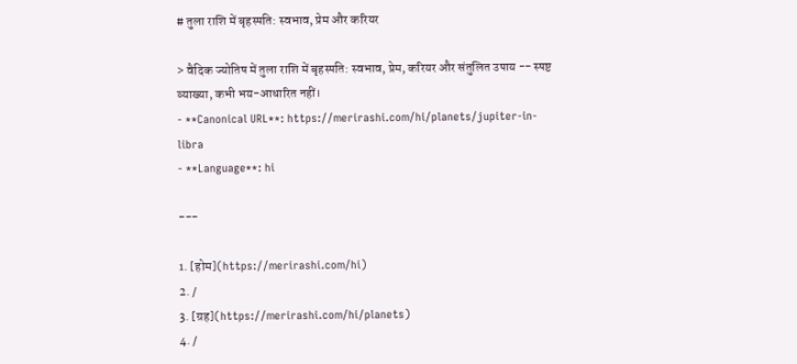# तुला राशि में बृहस्पति: स्वभाव, प्रेम और करियर

> वैदिक ज्योतिष में तुला राशि में बृहस्पति: स्वभाव, प्रेम, करियर और संतुलित उपाय -- स्पष्ट व्याख्या, कभी भय-आधारित नहीं।
- **Canonical URL**: https://merirashi.com/hi/planets/jupiter-in-libra
- **Language**: hi

---

1. [होम](https://merirashi.com/hi)
2. /
3. [ग्रह](https://merirashi.com/hi/planets)
4. /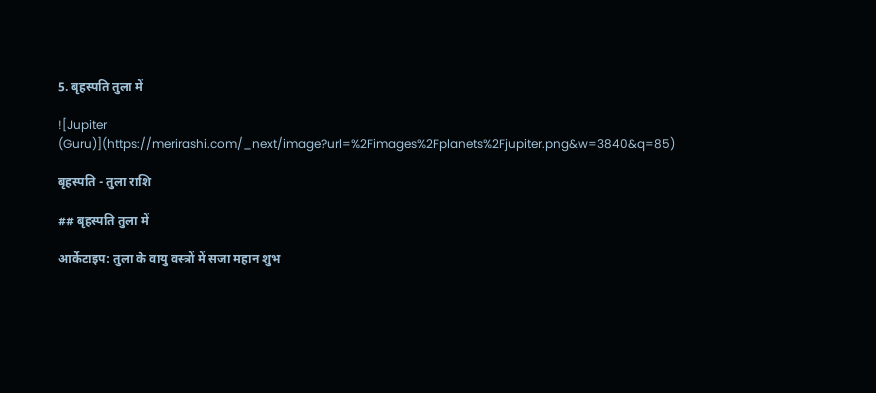5. बृहस्पति तुला में

![Jupiter (Guru)](https://merirashi.com/_next/image?url=%2Fimages%2Fplanets%2Fjupiter.png&w=3840&q=85)

बृहस्पति - तुला राशि

## बृहस्पति तुला में

आर्केटाइप: तुला के वायु वस्त्रों में सजा महान शुभ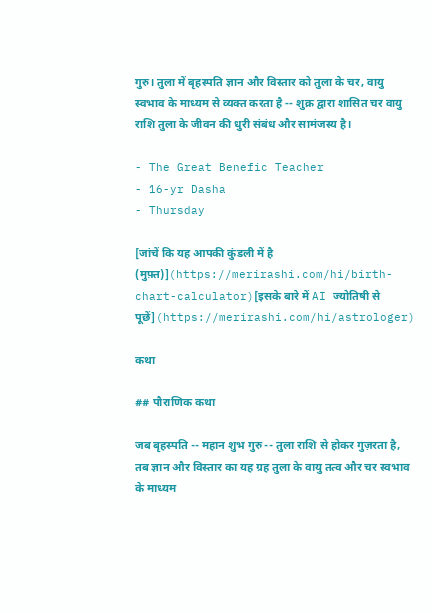गुरु। तुला में बृहस्पति ज्ञान और विस्तार को तुला के चर, वायु स्वभाव के माध्यम से व्यक्त करता है -- शुक्र द्वारा शासित चर वायु राशि तुला के जीवन की धुरी संबंध और सामंजस्य है।

- The Great Benefic Teacher
- 16-yr Dasha
- Thursday

[जांचें कि यह आपकी कुंडली में है (मुफ़्त)](https://merirashi.com/hi/birth-chart-calculator)[इसके बारे में AI ज्योतिषी से पूछें](https://merirashi.com/hi/astrologer)

कथा

## पौराणिक कथा

जब बृहस्पति -- महान शुभ गुरु -- तुला राशि से होकर गुज़रता है, तब ज्ञान और विस्तार का यह ग्रह तुला के वायु तत्व और चर स्वभाव के माध्यम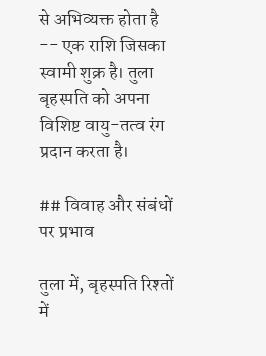से अभिव्यक्त होता है -- एक राशि जिसका स्वामी शुक्र है। तुला बृहस्पति को अपना विशिष्ट वायु-तत्व रंग प्रदान करता है।

## विवाह और संबंधों पर प्रभाव

तुला में, बृहस्पति रिश्तों में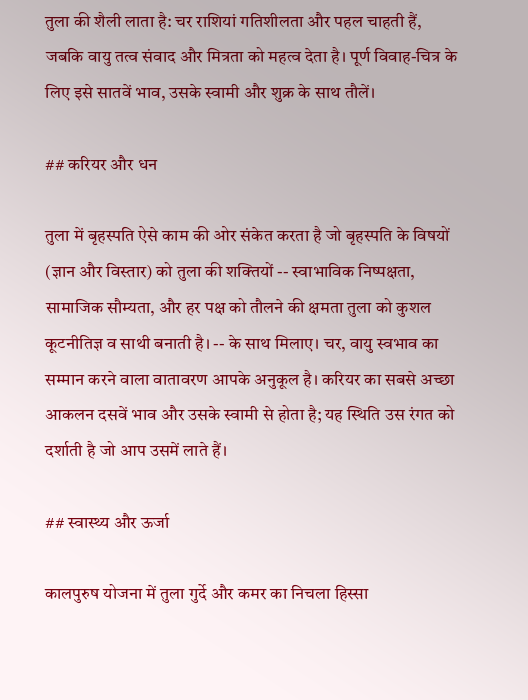तुला की शैली लाता है: चर राशियां गतिशीलता और पहल चाहती हैं, जबकि वायु तत्व संवाद और मित्रता को महत्व देता है। पूर्ण विवाह-चित्र के लिए इसे सातवें भाव, उसके स्वामी और शुक्र के साथ तौलें।

## करियर और धन

तुला में बृहस्पति ऐसे काम की ओर संकेत करता है जो बृहस्पति के विषयों (ज्ञान और विस्तार) को तुला की शक्तियों -- स्वाभाविक निष्पक्षता, सामाजिक सौम्यता, और हर पक्ष को तौलने की क्षमता तुला को कुशल कूटनीतिज्ञ व साथी बनाती है। -- के साथ मिलाए। चर, वायु स्वभाव का सम्मान करने वाला वातावरण आपके अनुकूल है। करियर का सबसे अच्छा आकलन दसवें भाव और उसके स्वामी से होता है; यह स्थिति उस रंगत को दर्शाती है जो आप उसमें लाते हैं।

## स्वास्थ्य और ऊर्जा

कालपुरुष योजना में तुला गुर्दे और कमर का निचला हिस्सा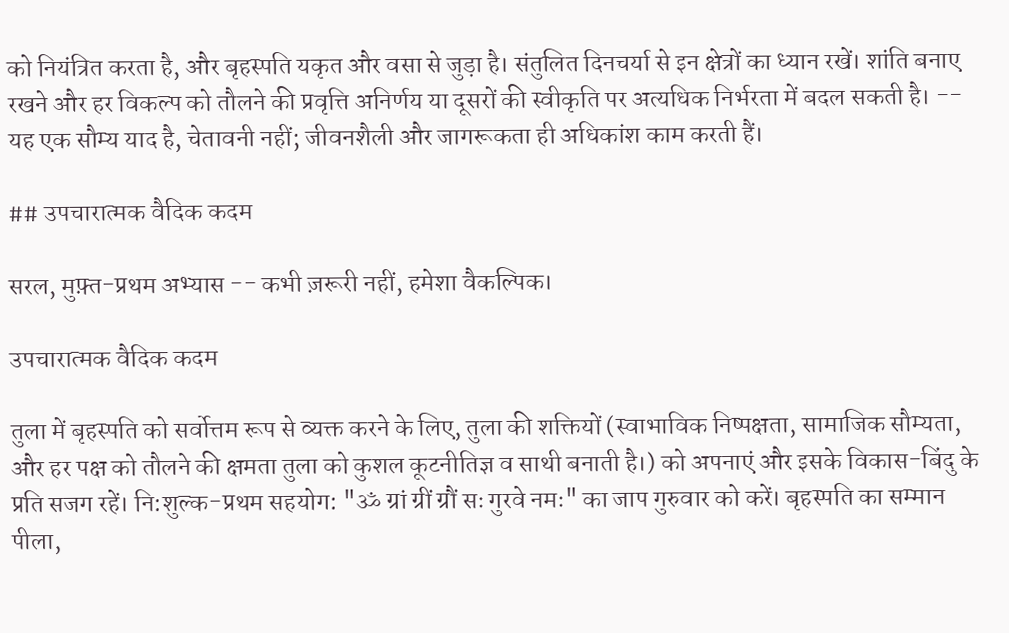को नियंत्रित करता है, और बृहस्पति यकृत और वसा से जुड़ा है। संतुलित दिनचर्या से इन क्षेत्रों का ध्यान रखें। शांति बनाए रखने और हर विकल्प को तौलने की प्रवृत्ति अनिर्णय या दूसरों की स्वीकृति पर अत्यधिक निर्भरता में बदल सकती है। -- यह एक सौम्य याद है, चेतावनी नहीं; जीवनशैली और जागरूकता ही अधिकांश काम करती हैं।

## उपचारात्मक वैदिक कदम

सरल, मुफ़्त-प्रथम अभ्यास -- कभी ज़रूरी नहीं, हमेशा वैकल्पिक।

उपचारात्मक वैदिक कदम

तुला में बृहस्पति को सर्वोत्तम रूप से व्यक्त करने के लिए, तुला की शक्तियों (स्वाभाविक निष्पक्षता, सामाजिक सौम्यता, और हर पक्ष को तौलने की क्षमता तुला को कुशल कूटनीतिज्ञ व साथी बनाती है।) को अपनाएं और इसके विकास-बिंदु के प्रति सजग रहें। नि:शुल्क-प्रथम सहयोग: "ॐ ग्रां ग्रीं ग्रौं सः गुरवे नमः" का जाप गुरुवार को करें। बृहस्पति का सम्मान पीला,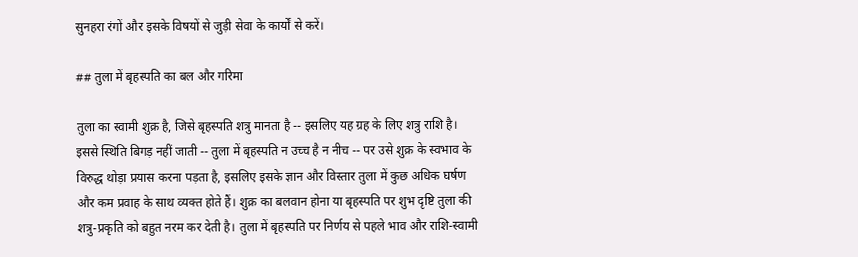सुनहरा रंगों और इसके विषयों से जुड़ी सेवा के कार्यों से करें।

## तुला में बृहस्पति का बल और गरिमा

तुला का स्वामी शुक्र है, जिसे बृहस्पति शत्रु मानता है -- इसलिए यह ग्रह के लिए शत्रु राशि है। इससे स्थिति बिगड़ नहीं जाती -- तुला में बृहस्पति न उच्च है न नीच -- पर उसे शुक्र के स्वभाव के विरुद्ध थोड़ा प्रयास करना पड़ता है, इसलिए इसके ज्ञान और विस्तार तुला में कुछ अधिक घर्षण और कम प्रवाह के साथ व्यक्त होते हैं। शुक्र का बलवान होना या बृहस्पति पर शुभ दृष्टि तुला की शत्रु-प्रकृति को बहुत नरम कर देती है। तुला में बृहस्पति पर निर्णय से पहले भाव और राशि-स्वामी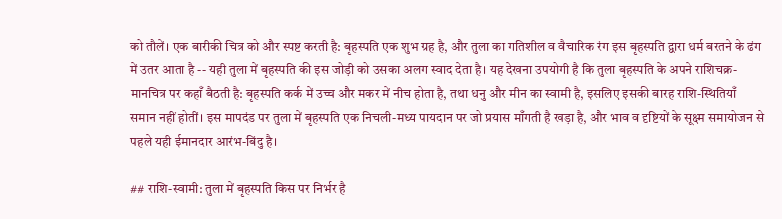को तौलें। एक बारीकी चित्र को और स्पष्ट करती है: बृहस्पति एक शुभ ग्रह है, और तुला का गतिशील व वैचारिक रंग इस बृहस्पति द्वारा धर्म बरतने के ढंग में उतर आता है -- यही तुला में बृहस्पति की इस जोड़ी को उसका अलग स्वाद देता है। यह देखना उपयोगी है कि तुला बृहस्पति के अपने राशिचक्र-मानचित्र पर कहाँ बैठती है: बृहस्पति कर्क में उच्च और मकर में नीच होता है, तथा धनु और मीन का स्वामी है, इसलिए इसकी बारह राशि-स्थितियाँ समान नहीं होतीं। इस मापदंड पर तुला में बृहस्पति एक निचली-मध्य पायदान पर जो प्रयास माँगती है खड़ा है, और भाव व दृष्टियों के सूक्ष्म समायोजन से पहले यही ईमानदार आरंभ-बिंदु है।

## राशि-स्वामी: तुला में बृहस्पति किस पर निर्भर है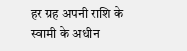हर ग्रह अपनी राशि के स्वामी के अधीन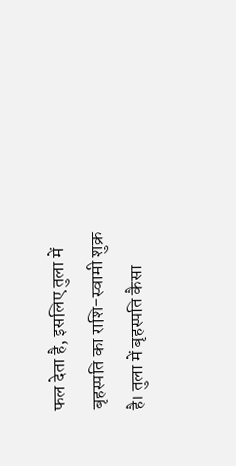फल देता है, इसलिए तुला में बृहस्पति का राशि-स्वामी शुक्र है। तुला में बृहस्पति कैसा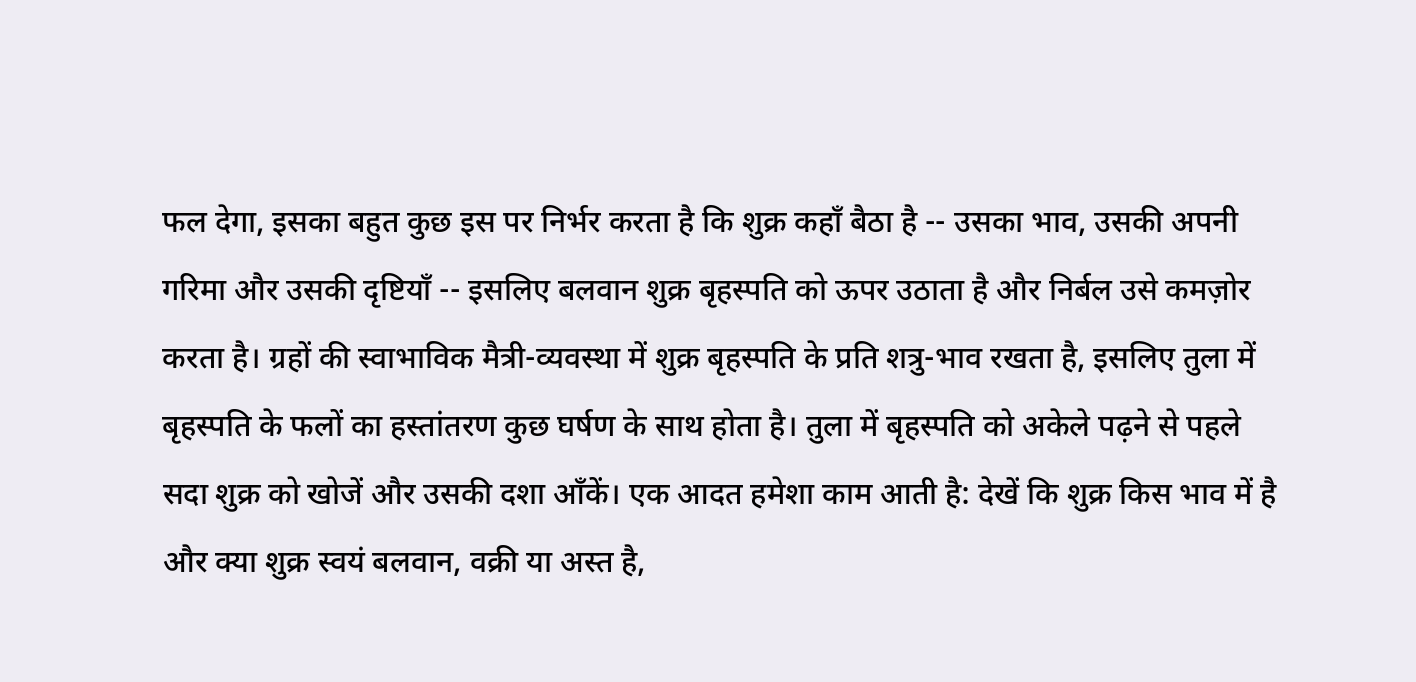फल देगा, इसका बहुत कुछ इस पर निर्भर करता है कि शुक्र कहाँ बैठा है -- उसका भाव, उसकी अपनी गरिमा और उसकी दृष्टियाँ -- इसलिए बलवान शुक्र बृहस्पति को ऊपर उठाता है और निर्बल उसे कमज़ोर करता है। ग्रहों की स्वाभाविक मैत्री-व्यवस्था में शुक्र बृहस्पति के प्रति शत्रु-भाव रखता है, इसलिए तुला में बृहस्पति के फलों का हस्तांतरण कुछ घर्षण के साथ होता है। तुला में बृहस्पति को अकेले पढ़ने से पहले सदा शुक्र को खोजें और उसकी दशा आँकें। एक आदत हमेशा काम आती है: देखें कि शुक्र किस भाव में है और क्या शुक्र स्वयं बलवान, वक्री या अस्त है,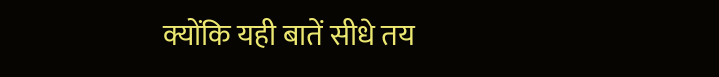क्योंकि यही बातें सीधे तय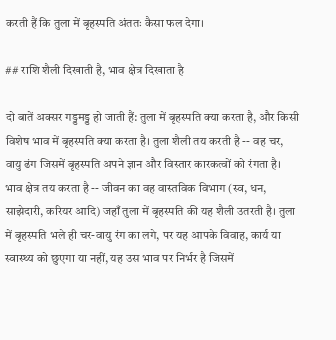करती हैं कि तुला में बृहस्पति अंततः कैसा फल देगा।

## राशि शैली दिखाती है, भाव क्षेत्र दिखाता है

दो बातें अक्सर गड्डमड्ड हो जाती हैं: तुला में बृहस्पति क्या करता है, और किसी विशेष भाव में बृहस्पति क्या करता है। तुला शैली तय करती है -- वह चर, वायु ढंग जिसमें बृहस्पति अपने ज्ञान और विस्तार कारकत्वों को रंगता है। भाव क्षेत्र तय करता है -- जीवन का वह वास्तविक विभाग (स्व, धन, साझेदारी, करियर आदि) जहाँ तुला में बृहस्पति की यह शैली उतरती है। तुला में बृहस्पति भले ही चर-वायु रंग का लगे, पर यह आपके विवाह, कार्य या स्वास्थ्य को छुएगा या नहीं, यह उस भाव पर निर्भर है जिसमें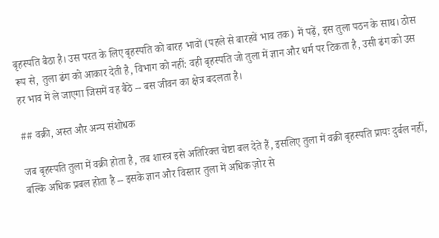बृहस्पति बैठा है। उस परत के लिए बृहस्पति को बारह भावों (पहले से बारहवें भाव तक) में पढ़ें, इस तुला पठन के साथ। ठोस रूप से, तुला ढंग को आकार देती है, विभाग को नहीं: वही बृहस्पति जो तुला में ज्ञान और धर्म पर टिकता है, उसी ढंग को उस हर भाव में ले जाएगा जिसमें वह बैठे -- बस जीवन का क्षेत्र बदलता है।

## वक्री, अस्त और अन्य संशोधक

जब बृहस्पति तुला में वक्री होता है, तब शास्त्र इसे अतिरिक्त चेष्टा बल देते हैं, इसलिए तुला में वक्री बृहस्पति प्रायः दुर्बल नहीं, बल्कि अधिक प्रबल होता है -- इसके ज्ञान और विस्तार तुला में अधिक ज़ोर से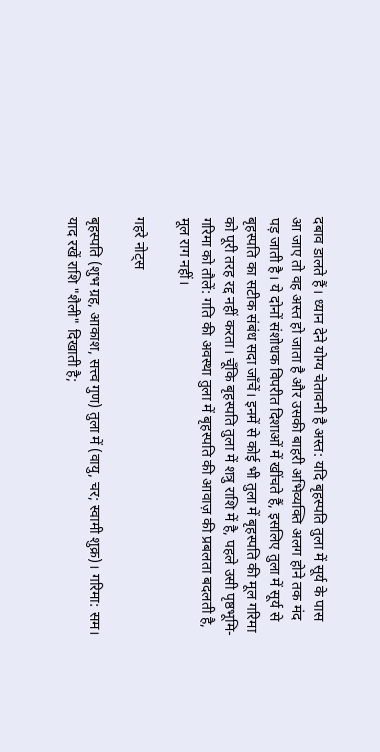दबाव डालते हैं। ध्यान देने योग्य चेतावनी है अस्त: यदि बृहस्पति तुला में सूर्य के पास आ जाए तो वह अस्त हो जाता है और उसकी बाहरी अभिव्यक्ति अलग होने तक मंद पड़ जाती है। ये दोनों संशोधक विपरीत दिशाओं में खींचते हैं, इसलिए तुला में सूर्य से बृहस्पति का सटीक संबंध सदा जाँचें। इनमें से कोई भी तुला में बृहस्पति की मूल गरिमा को पूरी तरह रद्द नहीं करता। चूँकि बृहस्पति तुला में शत्रु राशि में है, पहले उसी पृष्ठभूमि-गरिमा को तौलें: गति की अवस्था तुला में बृहस्पति की आवाज़ की प्रबलता बदलती है, मूल राग नहीं।

गहरे नोट्स

बृहस्पति (शुभ ग्रह, आकाश, सत्त्व गुण) तुला में (वायु, चर; स्वामी शुक्र)। गरिमा: सम। याद रखें राशि "शैली" दिखाती है;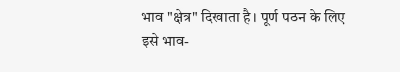भाव "क्षेत्र" दिखाता है। पूर्ण पठन के लिए इसे भाव-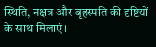स्थिति, नक्षत्र और बृहस्पति की दृष्टियों के साथ मिलाएं।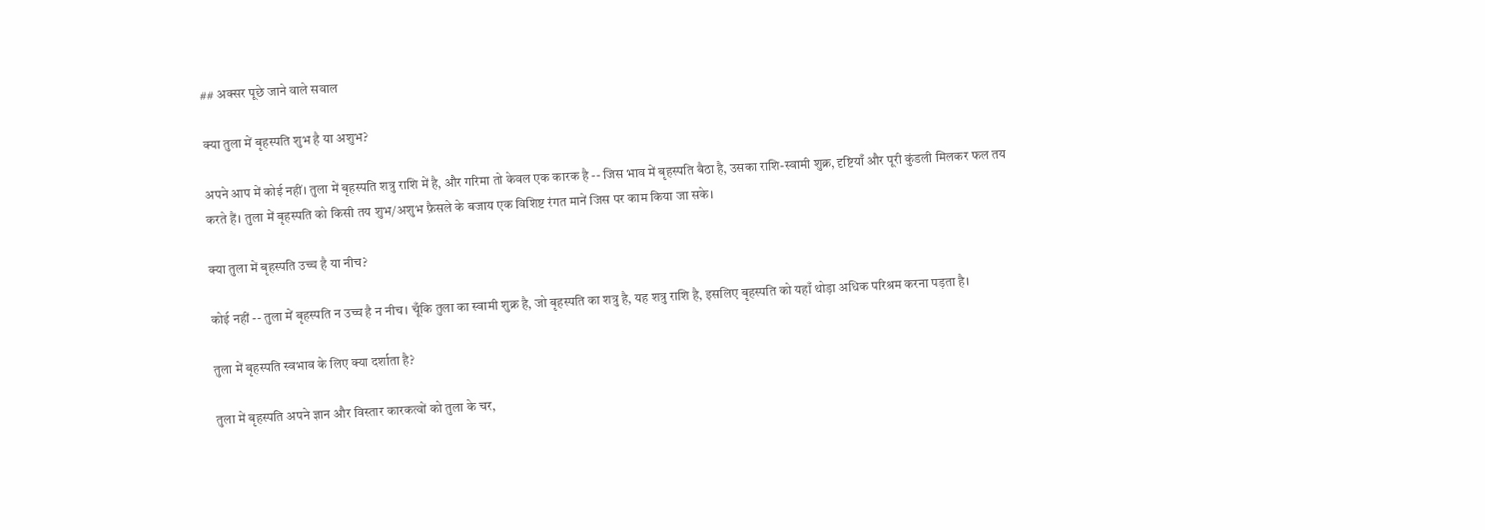## अक्सर पूछे जाने वाले सवाल

क्या तुला में बृहस्पति शुभ है या अशुभ?

अपने आप में कोई नहीं। तुला में बृहस्पति शत्रु राशि में है, और गरिमा तो केवल एक कारक है -- जिस भाव में बृहस्पति बैठा है, उसका राशि-स्वामी शुक्र, दृष्टियाँ और पूरी कुंडली मिलकर फल तय करते हैं। तुला में बृहस्पति को किसी तय शुभ/अशुभ फ़ैसले के बजाय एक विशिष्ट रंगत मानें जिस पर काम किया जा सके।

क्या तुला में बृहस्पति उच्च है या नीच?

कोई नहीं -- तुला में बृहस्पति न उच्च है न नीच। चूँकि तुला का स्वामी शुक्र है, जो बृहस्पति का शत्रु है, यह शत्रु राशि है, इसलिए बृहस्पति को यहाँ थोड़ा अधिक परिश्रम करना पड़ता है।

तुला में बृहस्पति स्वभाव के लिए क्या दर्शाता है?

तुला में बृहस्पति अपने ज्ञान और विस्तार कारकत्वों को तुला के चर,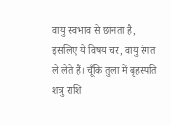वायु स्वभाव से छानता है, इसलिए ये विषय चर, वायु रंगत ले लेते हैं। चूँकि तुला में बृहस्पति शत्रु राशि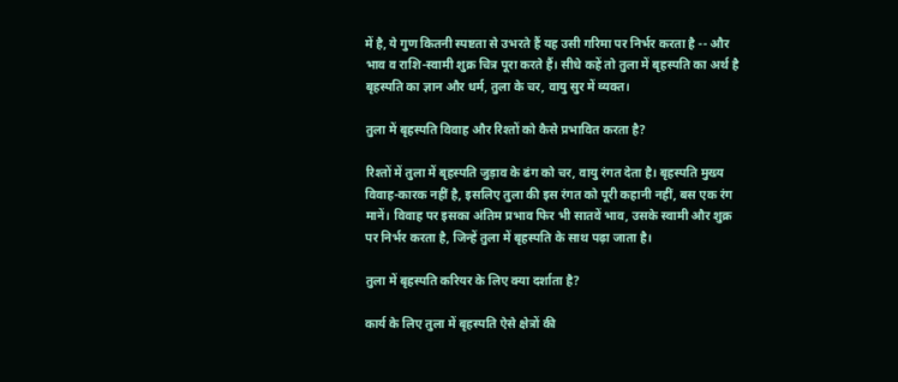में है, ये गुण कितनी स्पष्टता से उभरते हैं यह उसी गरिमा पर निर्भर करता है -- और भाव व राशि-स्वामी शुक्र चित्र पूरा करते हैं। सीधे कहें तो तुला में बृहस्पति का अर्थ है बृहस्पति का ज्ञान और धर्म, तुला के चर, वायु सुर में व्यक्त।

तुला में बृहस्पति विवाह और रिश्तों को कैसे प्रभावित करता है?

रिश्तों में तुला में बृहस्पति जुड़ाव के ढंग को चर, वायु रंगत देता है। बृहस्पति मुख्य विवाह-कारक नहीं है, इसलिए तुला की इस रंगत को पूरी कहानी नहीं, बस एक रंग मानें। विवाह पर इसका अंतिम प्रभाव फिर भी सातवें भाव, उसके स्वामी और शुक्र पर निर्भर करता है, जिन्हें तुला में बृहस्पति के साथ पढ़ा जाता है।

तुला में बृहस्पति करियर के लिए क्या दर्शाता है?

कार्य के लिए तुला में बृहस्पति ऐसे क्षेत्रों की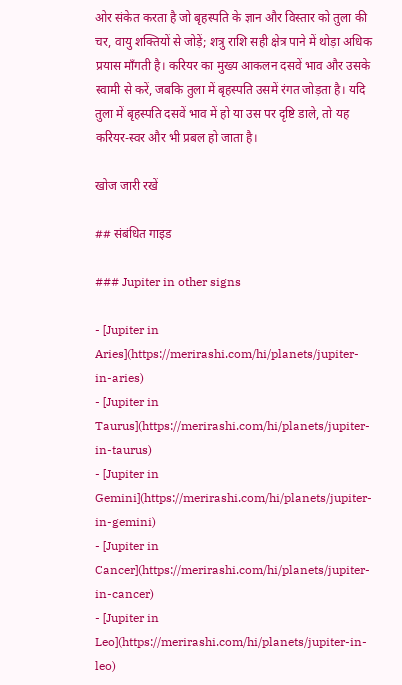ओर संकेत करता है जो बृहस्पति के ज्ञान और विस्तार को तुला की चर, वायु शक्तियों से जोड़ें; शत्रु राशि सही क्षेत्र पाने में थोड़ा अधिक प्रयास माँगती है। करियर का मुख्य आकलन दसवें भाव और उसके स्वामी से करें, जबकि तुला में बृहस्पति उसमें रंगत जोड़ता है। यदि तुला में बृहस्पति दसवें भाव में हो या उस पर दृष्टि डाले, तो यह करियर-स्वर और भी प्रबल हो जाता है।

खोज जारी रखें

## संबंधित गाइड

### Jupiter in other signs

- [Jupiter in Aries](https://merirashi.com/hi/planets/jupiter-in-aries)
- [Jupiter in Taurus](https://merirashi.com/hi/planets/jupiter-in-taurus)
- [Jupiter in Gemini](https://merirashi.com/hi/planets/jupiter-in-gemini)
- [Jupiter in Cancer](https://merirashi.com/hi/planets/jupiter-in-cancer)
- [Jupiter in Leo](https://merirashi.com/hi/planets/jupiter-in-leo)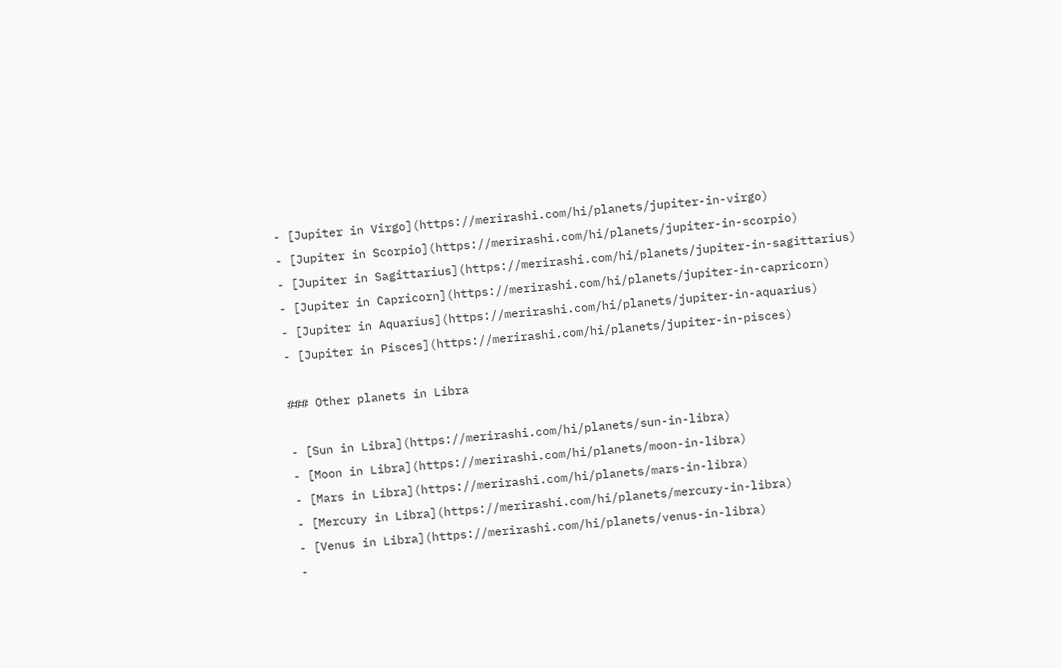- [Jupiter in Virgo](https://merirashi.com/hi/planets/jupiter-in-virgo)
- [Jupiter in Scorpio](https://merirashi.com/hi/planets/jupiter-in-scorpio)
- [Jupiter in Sagittarius](https://merirashi.com/hi/planets/jupiter-in-sagittarius)
- [Jupiter in Capricorn](https://merirashi.com/hi/planets/jupiter-in-capricorn)
- [Jupiter in Aquarius](https://merirashi.com/hi/planets/jupiter-in-aquarius)
- [Jupiter in Pisces](https://merirashi.com/hi/planets/jupiter-in-pisces)

### Other planets in Libra

- [Sun in Libra](https://merirashi.com/hi/planets/sun-in-libra)
- [Moon in Libra](https://merirashi.com/hi/planets/moon-in-libra)
- [Mars in Libra](https://merirashi.com/hi/planets/mars-in-libra)
- [Mercury in Libra](https://merirashi.com/hi/planets/mercury-in-libra)
- [Venus in Libra](https://merirashi.com/hi/planets/venus-in-libra)
-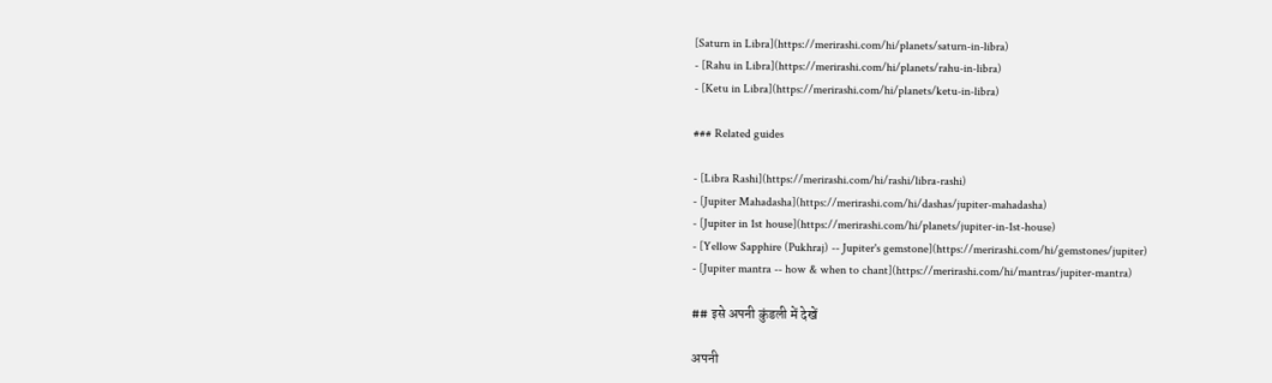[Saturn in Libra](https://merirashi.com/hi/planets/saturn-in-libra)
- [Rahu in Libra](https://merirashi.com/hi/planets/rahu-in-libra)
- [Ketu in Libra](https://merirashi.com/hi/planets/ketu-in-libra)

### Related guides

- [Libra Rashi](https://merirashi.com/hi/rashi/libra-rashi)
- [Jupiter Mahadasha](https://merirashi.com/hi/dashas/jupiter-mahadasha)
- [Jupiter in 1st house](https://merirashi.com/hi/planets/jupiter-in-1st-house)
- [Yellow Sapphire (Pukhraj) -- Jupiter's gemstone](https://merirashi.com/hi/gemstones/jupiter)
- [Jupiter mantra -- how & when to chant](https://merirashi.com/hi/mantras/jupiter-mantra)

## इसे अपनी कुंडली में देखें

अपनी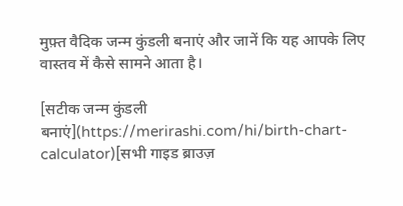मुफ़्त वैदिक जन्म कुंडली बनाएं और जानें कि यह आपके लिए वास्तव में कैसे सामने आता है।

[सटीक जन्म कुंडली बनाएं](https://merirashi.com/hi/birth-chart-calculator)[सभी गाइड ब्राउज़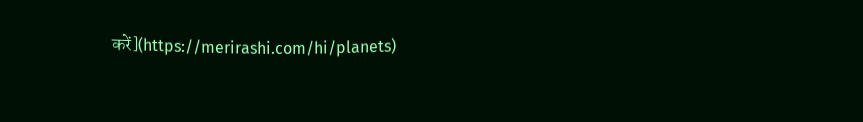करें](https://merirashi.com/hi/planets)